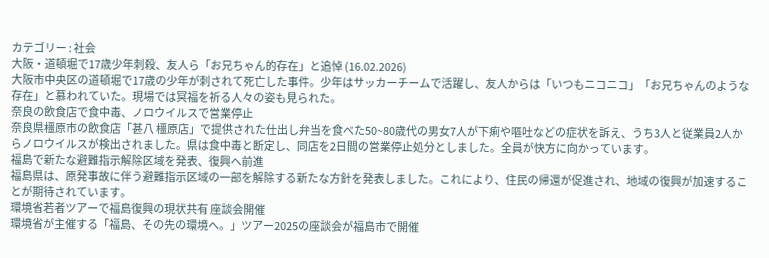カテゴリー : 社会
大阪・道頓堀で17歳少年刺殺、友人ら「お兄ちゃん的存在」と追悼 (16.02.2026)
大阪市中央区の道頓堀で17歳の少年が刺されて死亡した事件。少年はサッカーチームで活躍し、友人からは「いつもニコニコ」「お兄ちゃんのような存在」と慕われていた。現場では冥福を祈る人々の姿も見られた。
奈良の飲食店で食中毒、ノロウイルスで営業停止
奈良県橿原市の飲食店「甚八 橿原店」で提供された仕出し弁当を食べた50~80歳代の男女7人が下痢や嘔吐などの症状を訴え、うち3人と従業員2人からノロウイルスが検出されました。県は食中毒と断定し、同店を2日間の営業停止処分としました。全員が快方に向かっています。
福島で新たな避難指示解除区域を発表、復興へ前進
福島県は、原発事故に伴う避難指示区域の一部を解除する新たな方針を発表しました。これにより、住民の帰還が促進され、地域の復興が加速することが期待されています。
環境省若者ツアーで福島復興の現状共有 座談会開催
環境省が主催する「福島、その先の環境へ。」ツアー2025の座談会が福島市で開催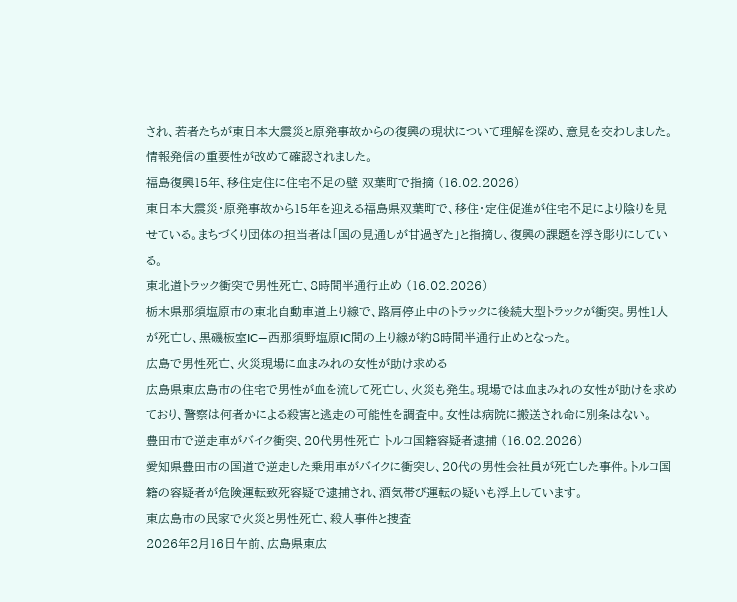され、若者たちが東日本大震災と原発事故からの復興の現状について理解を深め、意見を交わしました。情報発信の重要性が改めて確認されました。
福島復興15年、移住定住に住宅不足の壁 双葉町で指摘 (16.02.2026)
東日本大震災・原発事故から15年を迎える福島県双葉町で、移住・定住促進が住宅不足により陰りを見せている。まちづくり団体の担当者は「国の見通しが甘過ぎた」と指摘し、復興の課題を浮き彫りにしている。
東北道トラック衝突で男性死亡、8時間半通行止め (16.02.2026)
栃木県那須塩原市の東北自動車道上り線で、路肩停止中のトラックに後続大型トラックが衝突。男性1人が死亡し、黒磯板室IC―西那須野塩原IC間の上り線が約8時間半通行止めとなった。
広島で男性死亡、火災現場に血まみれの女性が助け求める
広島県東広島市の住宅で男性が血を流して死亡し、火災も発生。現場では血まみれの女性が助けを求めており、警察は何者かによる殺害と逃走の可能性を調査中。女性は病院に搬送され命に別条はない。
豊田市で逆走車がバイク衝突、20代男性死亡 トルコ国籍容疑者逮捕 (16.02.2026)
愛知県豊田市の国道で逆走した乗用車がバイクに衝突し、20代の男性会社員が死亡した事件。トルコ国籍の容疑者が危険運転致死容疑で逮捕され、酒気帯び運転の疑いも浮上しています。
東広島市の民家で火災と男性死亡、殺人事件と捜査
2026年2月16日午前、広島県東広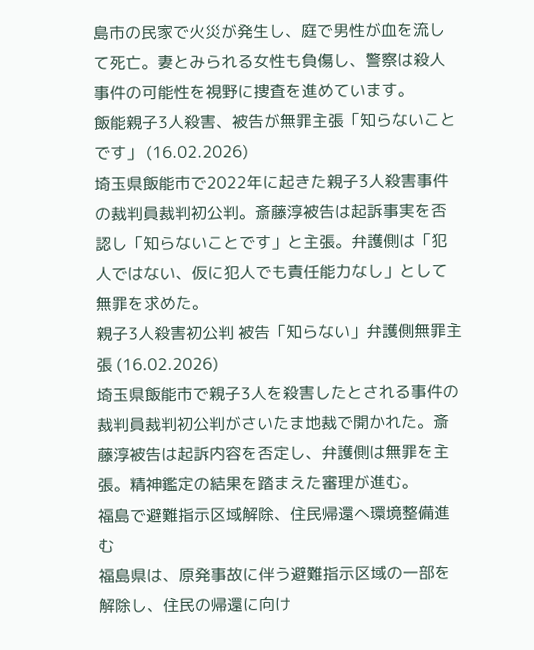島市の民家で火災が発生し、庭で男性が血を流して死亡。妻とみられる女性も負傷し、警察は殺人事件の可能性を視野に捜査を進めています。
飯能親子3人殺害、被告が無罪主張「知らないことです」 (16.02.2026)
埼玉県飯能市で2022年に起きた親子3人殺害事件の裁判員裁判初公判。斎藤淳被告は起訴事実を否認し「知らないことです」と主張。弁護側は「犯人ではない、仮に犯人でも責任能力なし」として無罪を求めた。
親子3人殺害初公判 被告「知らない」弁護側無罪主張 (16.02.2026)
埼玉県飯能市で親子3人を殺害したとされる事件の裁判員裁判初公判がさいたま地裁で開かれた。斎藤淳被告は起訴内容を否定し、弁護側は無罪を主張。精神鑑定の結果を踏まえた審理が進む。
福島で避難指示区域解除、住民帰還へ環境整備進む
福島県は、原発事故に伴う避難指示区域の一部を解除し、住民の帰還に向け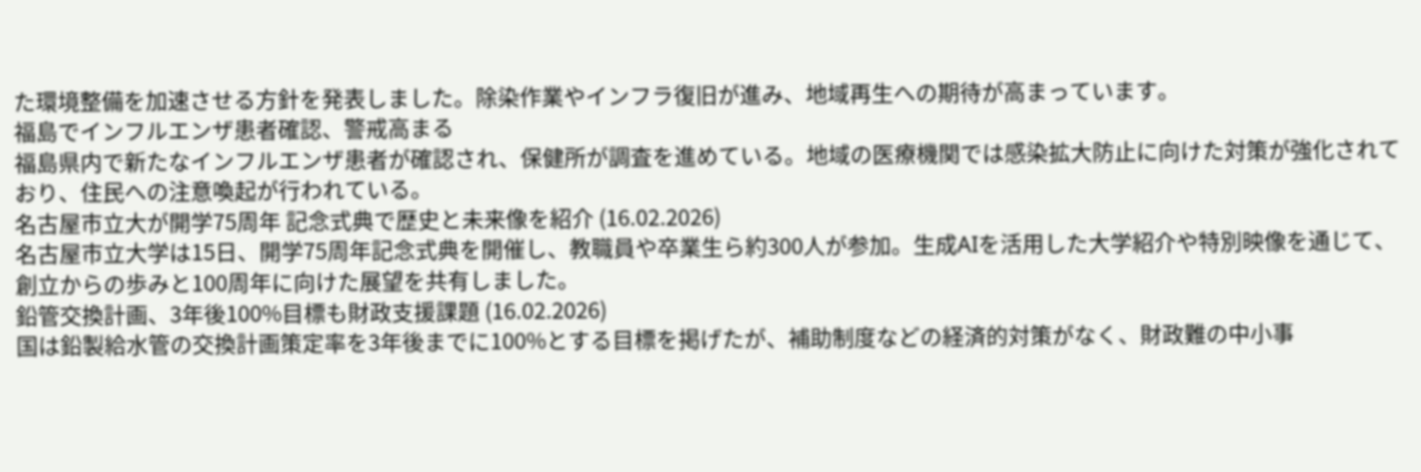た環境整備を加速させる方針を発表しました。除染作業やインフラ復旧が進み、地域再生への期待が高まっています。
福島でインフルエンザ患者確認、警戒高まる
福島県内で新たなインフルエンザ患者が確認され、保健所が調査を進めている。地域の医療機関では感染拡大防止に向けた対策が強化されており、住民への注意喚起が行われている。
名古屋市立大が開学75周年 記念式典で歴史と未来像を紹介 (16.02.2026)
名古屋市立大学は15日、開学75周年記念式典を開催し、教職員や卒業生ら約300人が参加。生成AIを活用した大学紹介や特別映像を通じて、創立からの歩みと100周年に向けた展望を共有しました。
鉛管交換計画、3年後100%目標も財政支援課題 (16.02.2026)
国は鉛製給水管の交換計画策定率を3年後までに100%とする目標を掲げたが、補助制度などの経済的対策がなく、財政難の中小事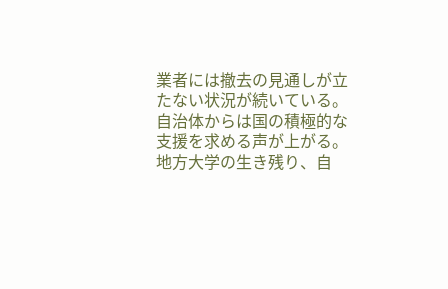業者には撤去の見通しが立たない状況が続いている。自治体からは国の積極的な支援を求める声が上がる。
地方大学の生き残り、自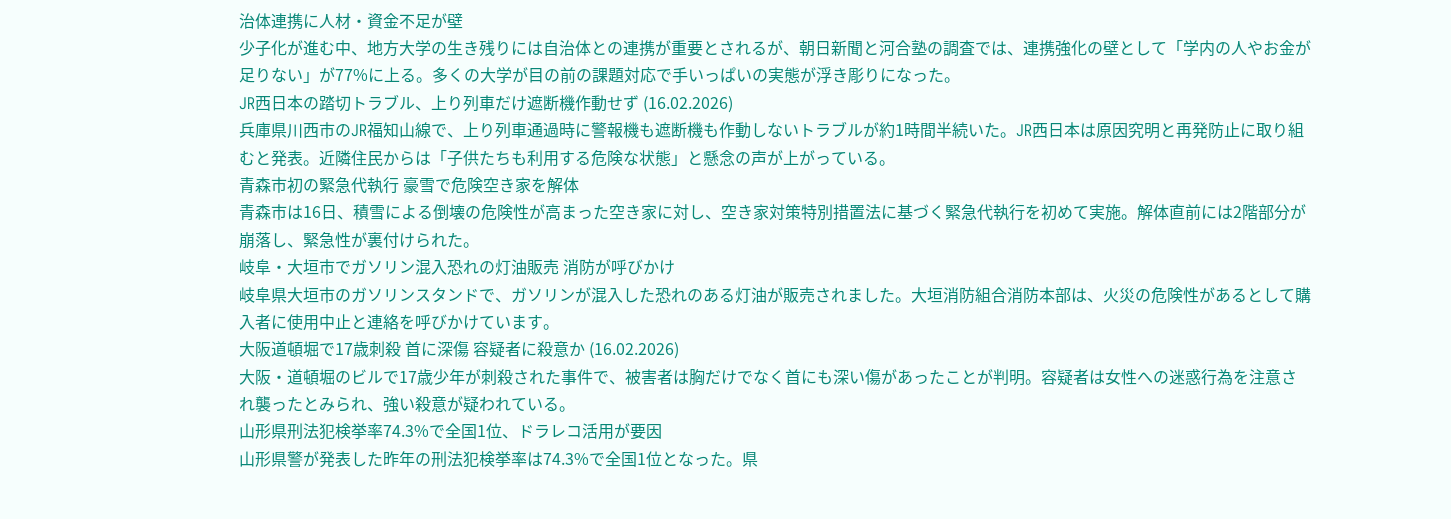治体連携に人材・資金不足が壁
少子化が進む中、地方大学の生き残りには自治体との連携が重要とされるが、朝日新聞と河合塾の調査では、連携強化の壁として「学内の人やお金が足りない」が77%に上る。多くの大学が目の前の課題対応で手いっぱいの実態が浮き彫りになった。
JR西日本の踏切トラブル、上り列車だけ遮断機作動せず (16.02.2026)
兵庫県川西市のJR福知山線で、上り列車通過時に警報機も遮断機も作動しないトラブルが約1時間半続いた。JR西日本は原因究明と再発防止に取り組むと発表。近隣住民からは「子供たちも利用する危険な状態」と懸念の声が上がっている。
青森市初の緊急代執行 豪雪で危険空き家を解体
青森市は16日、積雪による倒壊の危険性が高まった空き家に対し、空き家対策特別措置法に基づく緊急代執行を初めて実施。解体直前には2階部分が崩落し、緊急性が裏付けられた。
岐阜・大垣市でガソリン混入恐れの灯油販売 消防が呼びかけ
岐阜県大垣市のガソリンスタンドで、ガソリンが混入した恐れのある灯油が販売されました。大垣消防組合消防本部は、火災の危険性があるとして購入者に使用中止と連絡を呼びかけています。
大阪道頓堀で17歳刺殺 首に深傷 容疑者に殺意か (16.02.2026)
大阪・道頓堀のビルで17歳少年が刺殺された事件で、被害者は胸だけでなく首にも深い傷があったことが判明。容疑者は女性への迷惑行為を注意され襲ったとみられ、強い殺意が疑われている。
山形県刑法犯検挙率74.3%で全国1位、ドラレコ活用が要因
山形県警が発表した昨年の刑法犯検挙率は74.3%で全国1位となった。県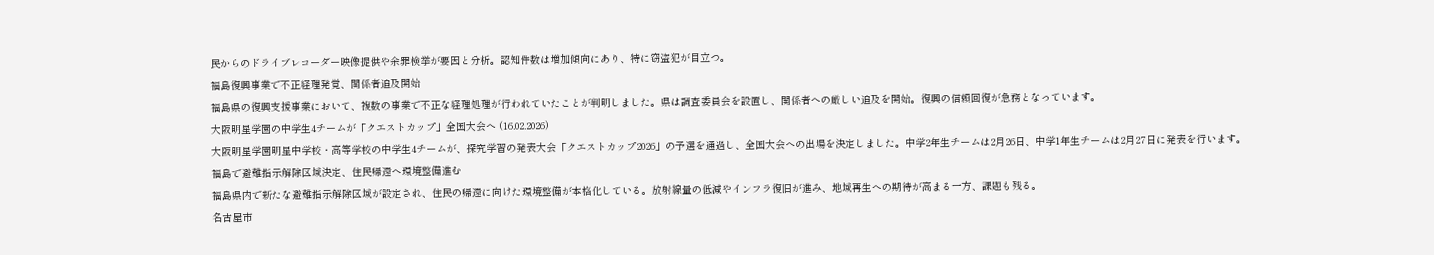民からのドライブレコーダー映像提供や余罪検挙が要因と分析。認知件数は増加傾向にあり、特に窃盗犯が目立つ。
福島復興事業で不正経理発覚、関係者追及開始
福島県の復興支援事業において、複数の事業で不正な経理処理が行われていたことが判明しました。県は調査委員会を設置し、関係者への厳しい追及を開始。復興の信頼回復が急務となっています。
大阪明星学園の中学生4チームが「クエストカップ」全国大会へ (16.02.2026)
大阪明星学園明星中学校・高等学校の中学生4チームが、探究学習の発表大会「クエストカップ2026」の予選を通過し、全国大会への出場を決定しました。中学2年生チームは2月26日、中学1年生チームは2月27日に発表を行います。
福島で避難指示解除区域決定、住民帰還へ環境整備進む
福島県内で新たな避難指示解除区域が設定され、住民の帰還に向けた環境整備が本格化している。放射線量の低減やインフラ復旧が進み、地域再生への期待が高まる一方、課題も残る。
名古屋市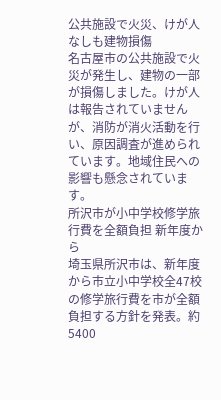公共施設で火災、けが人なしも建物損傷
名古屋市の公共施設で火災が発生し、建物の一部が損傷しました。けが人は報告されていませんが、消防が消火活動を行い、原因調査が進められています。地域住民への影響も懸念されています。
所沢市が小中学校修学旅行費を全額負担 新年度から
埼玉県所沢市は、新年度から市立小中学校全47校の修学旅行費を市が全額負担する方針を発表。約5400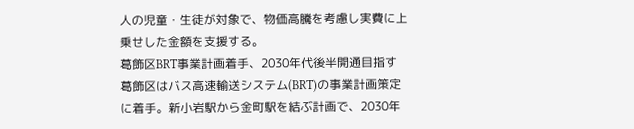人の児童・生徒が対象で、物価高騰を考慮し実費に上乗せした金額を支援する。
葛飾区BRT事業計画着手、2030年代後半開通目指す
葛飾区はバス高速輸送システム(BRT)の事業計画策定に着手。新小岩駅から金町駅を結ぶ計画で、2030年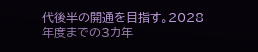代後半の開通を目指す。2028年度までの3カ年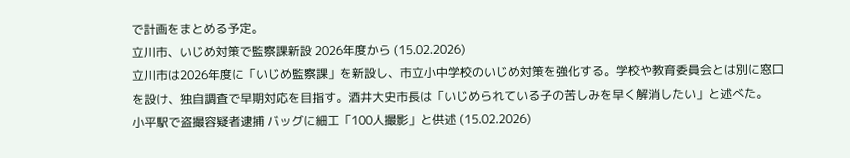で計画をまとめる予定。
立川市、いじめ対策で監察課新設 2026年度から (15.02.2026)
立川市は2026年度に「いじめ監察課」を新設し、市立小中学校のいじめ対策を強化する。学校や教育委員会とは別に窓口を設け、独自調査で早期対応を目指す。酒井大史市長は「いじめられている子の苦しみを早く解消したい」と述べた。
小平駅で盗撮容疑者逮捕 バッグに細工「100人撮影」と供述 (15.02.2026)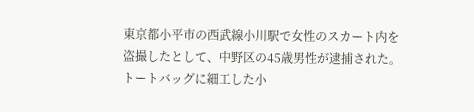東京都小平市の西武線小川駅で女性のスカート内を盗撮したとして、中野区の45歳男性が逮捕された。トートバッグに細工した小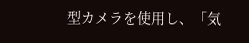型カメラを使用し、「気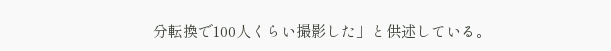分転換で100人くらい撮影した」と供述している。